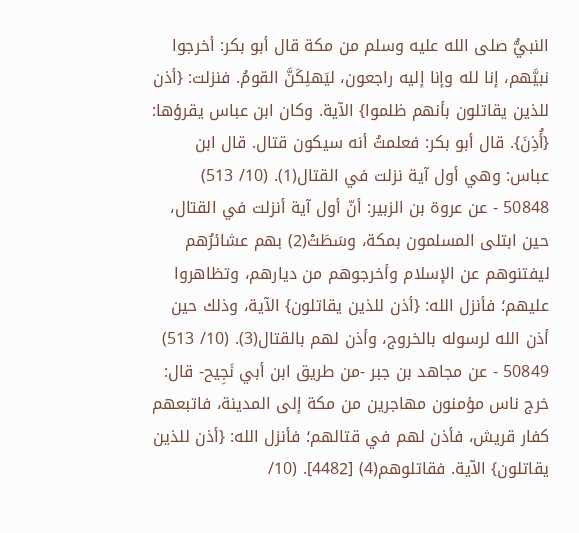النبيُّ صلى الله عليه وسلم من مكة قال أبو بكر: أخرجوا نبيَّهم، إنا لله وإنا إليه راجعون، ليَهلِكَنَّ القومُ. فنزلت: {أذن للذين يقاتلون بأنهم ظلموا} الآية. وكان ابن عباس يقرؤها: {أُذِنَ}. قال أبو بكر: فعلمتُ أنه سيكون قتال. قال ابن عباس: وهي أول آية نزلت في القتال(1). (10/ 513)
50848 - عن عروة بن الزبير: أنّ أول آية أنزلت في القتال، حين ابتلى المسلمون بمكة، وسَطَتْ(2) بهم عشائرُهم ليفتنوهم عن الإسلام وأخرجوهم من ديارهم، وتظاهروا عليهم؛ فأنزل الله: {أذن للذين يقاتلون} الآية، وذلك حين أذن الله لرسوله بالخروج، وأذن لهم بالقتال(3). (10/ 513)
50849 - عن مجاهد بن جبر -من طريق ابن أبي نَجِيح- قال: خرج ناس مؤمنون مهاجرين من مكة إلى المدينة، فاتبعهم كفار قريش، فأذن لهم في قتالهم؛ فأنزل الله: {أذن للذين يقاتلون} الآية. فقاتلوهم(4) [4482]. (10/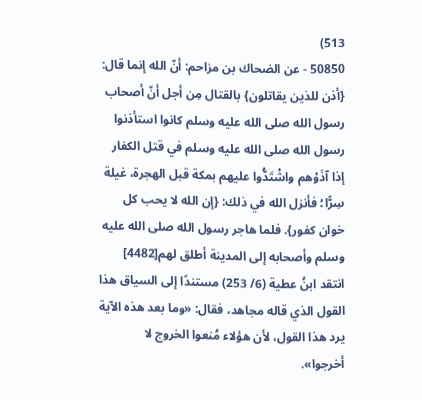513)
50850 - عن الضحاك بن مزاحم: أنّ الله إنما قال: {أذن للذين يقاتلون} بالقتال مِن أجل أنّ أصحاب رسول الله صلى الله عليه وسلم كانوا استأذنوا رسول الله صلى الله عليه وسلم في قتل الكفار إذا آذَوْهم واشْتَدُّوا عليهم بمكة قبل الهجرة، غيلة سِرًّا؛ فأنزل الله في ذلك: {إن الله لا يحب كل خوان كفور}. فلما هاجر رسول الله صلى الله عليه وسلم وأصحابه إلى المدينة أطلق لهم[4482] انتقد ابنُ عطية (6/ 253) مستندًا إلى السياق هذا القول الذي قاله مجاهد، فقال: «وما بعد هذه الآية يرد هذا القول، لأن هؤلاء مُنعوا الخروج لا أخرجوا».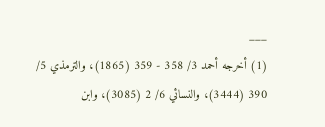___
(1) أخرجه أحمد 3/ 358 - 359 (1865)، والترمذي 5/ 390 (3444)، والنسائي 6/ 2 (3085)، وابن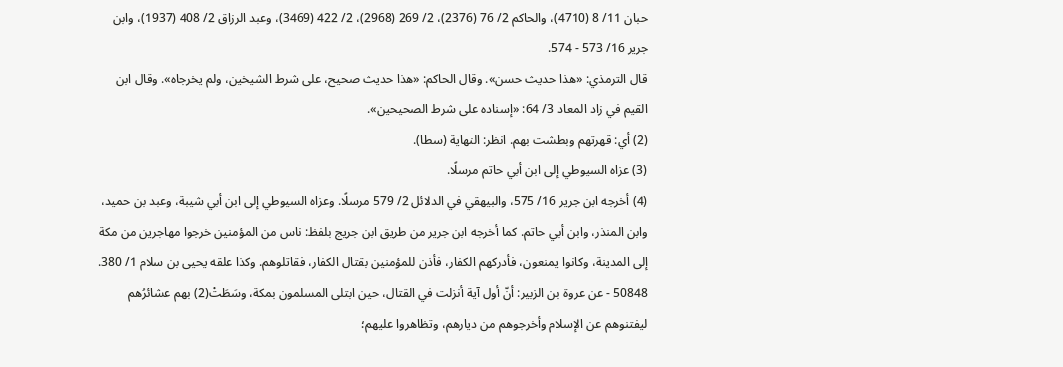حبان 11/ 8 (4710)، والحاكم 2/ 76 (2376)، 2/ 269 (2968)، 2/ 422 (3469)، وعبد الرزاق 2/ 408 (1937)، وابن جرير 16/ 573 - 574.
قال الترمذي: «هذا حديث حسن». وقال الحاكم: «هذا حديث صحيح، على شرط الشيخين، ولم يخرجاه». وقال ابن القيم في زاد المعاد 3/ 64: «إسناده على شرط الصحيحين».
(2) أي: قهرتهم وبطشت بهم. انظر: النهاية (سطا).
(3) عزاه السيوطي إلى ابن أبي حاتم مرسلًا.
(4) أخرجه ابن جرير 16/ 575، والبيهقي في الدلائل 2/ 579 مرسلًا. وعزاه السيوطي إلى ابن أبي شيبة، وعبد بن حميد، وابن المنذر، وابن أبي حاتم. كما أخرجه ابن جرير من طريق ابن جريج بلفظ: ناس من المؤمنين خرجوا مهاجرين من مكة إلى المدينة، وكانوا يمنعون، فأدركهم الكفار، فأذن للمؤمنين بقتال الكفار، فقاتلوهم. وكذا علقه يحيى بن سلام 1/ 380.
50848 - عن عروة بن الزبير: أنّ أول آية أنزلت في القتال، حين ابتلى المسلمون بمكة، وسَطَتْ(2) بهم عشائرُهم ليفتنوهم عن الإسلام وأخرجوهم من ديارهم، وتظاهروا عليهم؛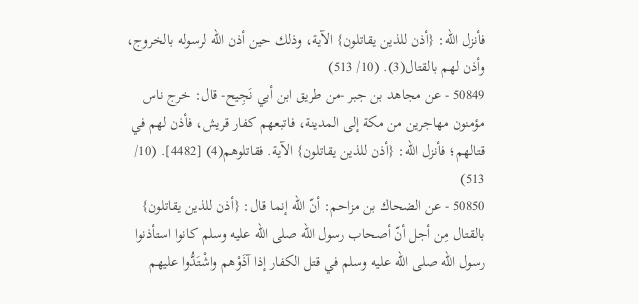فأنزل الله: {أذن للذين يقاتلون} الآية، وذلك حين أذن الله لرسوله بالخروج، وأذن لهم بالقتال(3). (10/ 513)
50849 - عن مجاهد بن جبر -من طريق ابن أبي نَجِيح- قال: خرج ناس مؤمنون مهاجرين من مكة إلى المدينة، فاتبعهم كفار قريش، فأذن لهم في قتالهم؛ فأنزل الله: {أذن للذين يقاتلون} الآية. فقاتلوهم(4) [4482]. (10/ 513)
50850 - عن الضحاك بن مزاحم: أنّ الله إنما قال: {أذن للذين يقاتلون} بالقتال مِن أجل أنّ أصحاب رسول الله صلى الله عليه وسلم كانوا استأذنوا رسول الله صلى الله عليه وسلم في قتل الكفار إذا آذَوْهم واشْتَدُّوا عليهم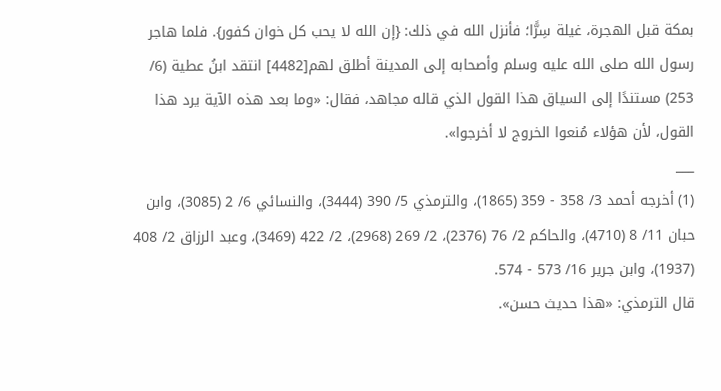بمكة قبل الهجرة، غيلة سِرًّا؛ فأنزل الله في ذلك: {إن الله لا يحب كل خوان كفور}. فلما هاجر رسول الله صلى الله عليه وسلم وأصحابه إلى المدينة أطلق لهم[4482] انتقد ابنُ عطية (6/ 253) مستندًا إلى السياق هذا القول الذي قاله مجاهد، فقال: «وما بعد هذه الآية يرد هذا القول، لأن هؤلاء مُنعوا الخروج لا أخرجوا».
___
(1) أخرجه أحمد 3/ 358 - 359 (1865)، والترمذي 5/ 390 (3444)، والنسائي 6/ 2 (3085)، وابن حبان 11/ 8 (4710)، والحاكم 2/ 76 (2376)، 2/ 269 (2968)، 2/ 422 (3469)، وعبد الرزاق 2/ 408 (1937)، وابن جرير 16/ 573 - 574.
قال الترمذي: «هذا حديث حسن».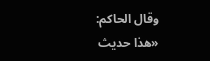وقال الحاكم: «هذا حديث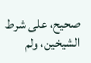صحيح، على شرط الشيخين، ولم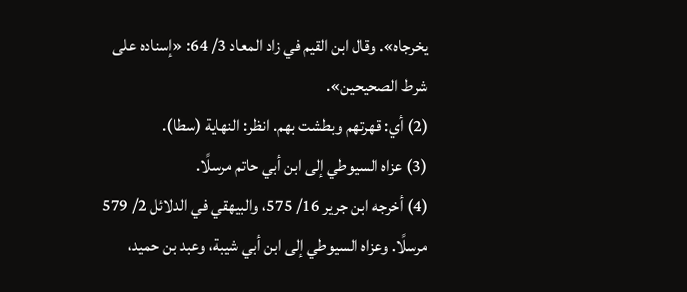يخرجاه». وقال ابن القيم في زاد المعاد 3/ 64: «إسناده على شرط الصحيحين».
(2) أي: قهرتهم وبطشت بهم. انظر: النهاية (سطا).
(3) عزاه السيوطي إلى ابن أبي حاتم مرسلًا.
(4) أخرجه ابن جرير 16/ 575، والبيهقي في الدلائل 2/ 579 مرسلًا. وعزاه السيوطي إلى ابن أبي شيبة، وعبد بن حميد،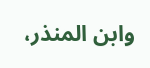وابن المنذر،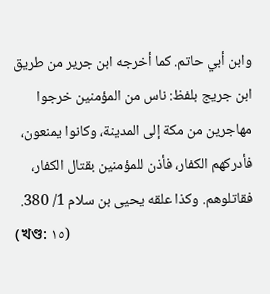وابن أبي حاتم. كما أخرجه ابن جرير من طريق ابن جريج بلفظ: ناس من المؤمنين خرجوا مهاجرين من مكة إلى المدينة، وكانوا يمنعون، فأدركهم الكفار، فأذن للمؤمنين بقتال الكفار، فقاتلوهم. وكذا علقه يحيى بن سلام 1/ 380.
(খণ্ড: ١٥)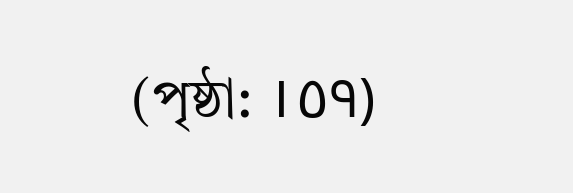(পৃষ্ঠা: ١٥٩)